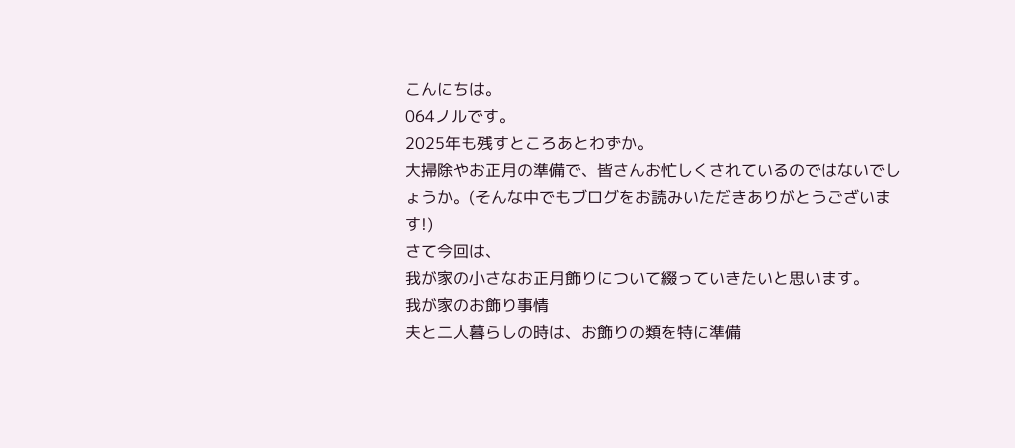こんにちは。
064ノルです。
2025年も残すところあとわずか。
大掃除やお正月の準備で、皆さんお忙しくされているのではないでしょうか。(そんな中でもブログをお読みいただきありがとうございます!)
さて今回は、
我が家の小さなお正月飾りについて綴っていきたいと思います。
我が家のお飾り事情
夫と二人暮らしの時は、お飾りの類を特に準備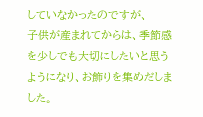していなかったのですが、
子供が産まれてからは、季節感を少しでも大切にしたいと思うようになり、お飾りを集めだしました。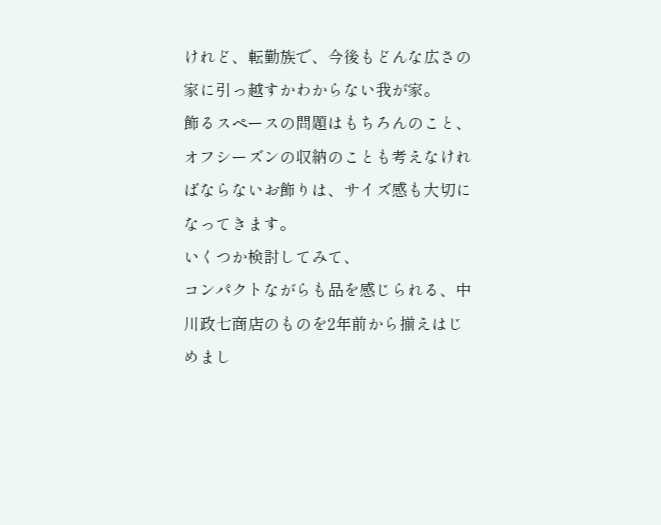けれど、転勤族で、今後もどんな広さの家に引っ越すかわからない我が家。
飾るスペースの問題はもちろんのこと、
オフシーズンの収納のことも考えなければならないお飾りは、サイズ感も大切になってきます。
いくつか検討してみて、
コンパクトながらも品を感じられる、中川政七商店のものを2年前から揃えはじめまし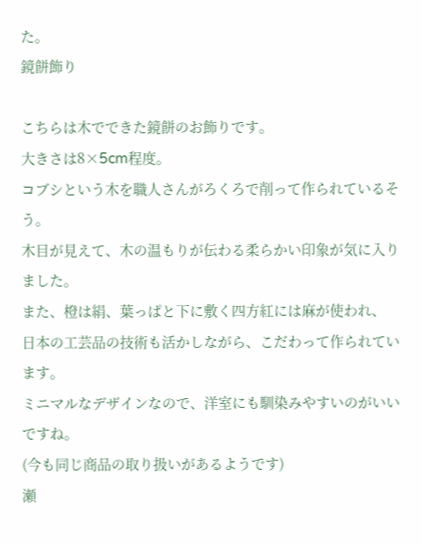た。
鏡餅飾り

こちらは木でできた鏡餅のお飾りです。
大きさは8×5cm程度。
コブシという木を職人さんがろくろで削って作られているそう。
木目が見えて、木の温もりが伝わる柔らかい印象が気に入りました。
また、橙は絹、葉っぱと下に敷く四方紅には麻が使われ、
日本の工芸品の技術も活かしながら、こだわって作られています。
ミニマルなデザインなので、洋室にも馴染みやすいのがいいですね。
(今も同じ商品の取り扱いがあるようです)
瀬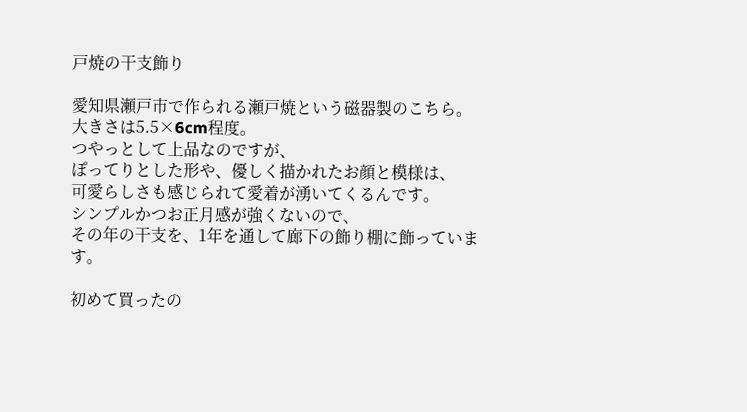戸焼の干支飾り

愛知県瀬戸市で作られる瀬戸焼という磁器製のこちら。
大きさは5.5×6cm程度。
つやっとして上品なのですが、
ぽってりとした形や、優しく描かれたお顔と模様は、
可愛らしさも感じられて愛着が湧いてくるんです。
シンプルかつお正月感が強くないので、
その年の干支を、1年を通して廊下の飾り棚に飾っています。

初めて買ったの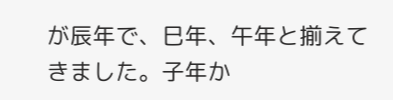が辰年で、巳年、午年と揃えてきました。子年か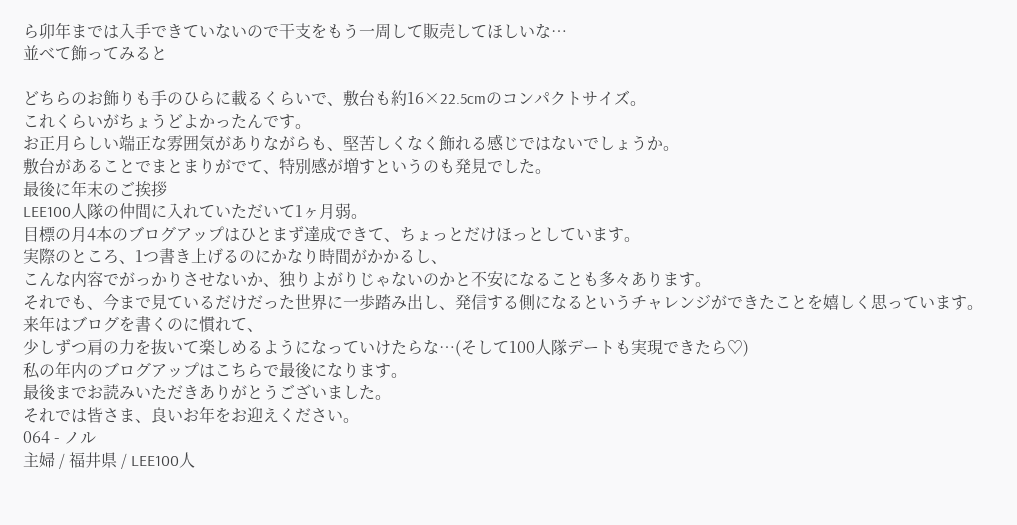ら卯年までは入手できていないので干支をもう一周して販売してほしいな…
並べて飾ってみると

どちらのお飾りも手のひらに載るくらいで、敷台も約16×22.5cmのコンパクトサイズ。
これくらいがちょうどよかったんです。
お正月らしい端正な雰囲気がありながらも、堅苦しくなく飾れる感じではないでしょうか。
敷台があることでまとまりがでて、特別感が増すというのも発見でした。
最後に年末のご挨拶
LEE100人隊の仲間に入れていただいて1ヶ月弱。
目標の月4本のブログアップはひとまず達成できて、ちょっとだけほっとしています。
実際のところ、1つ書き上げるのにかなり時間がかかるし、
こんな内容でがっかりさせないか、独りよがりじゃないのかと不安になることも多々あります。
それでも、今まで見ているだけだった世界に一歩踏み出し、発信する側になるというチャレンジができたことを嬉しく思っています。
来年はブログを書くのに慣れて、
少しずつ肩の力を抜いて楽しめるようになっていけたらな…(そして100人隊デートも実現できたら♡)
私の年内のブログアップはこちらで最後になります。
最後までお読みいただきありがとうございました。
それでは皆さま、良いお年をお迎えください。
064 - ノル
主婦 / 福井県 / LEE100人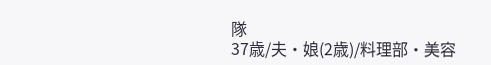隊
37歳/夫・娘(2歳)/料理部・美容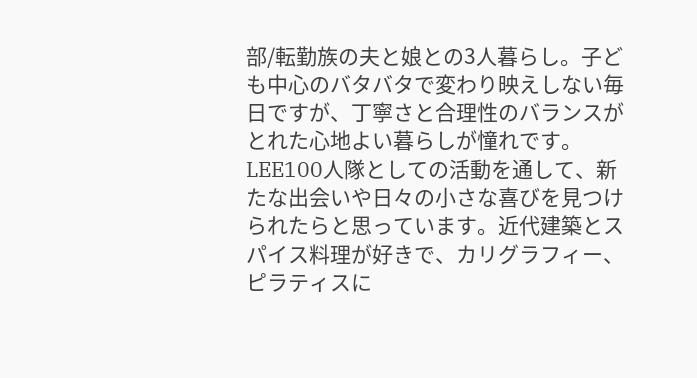部/転勤族の夫と娘との3人暮らし。子ども中心のバタバタで変わり映えしない毎日ですが、丁寧さと合理性のバランスがとれた心地よい暮らしが憧れです。LEE100人隊としての活動を通して、新たな出会いや日々の小さな喜びを見つけられたらと思っています。近代建築とスパイス料理が好きで、カリグラフィー、ピラティスに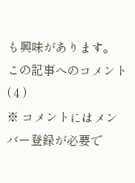も興味があります。
この記事へのコメント( 4 )
※ コメントにはメンバー登録が必要で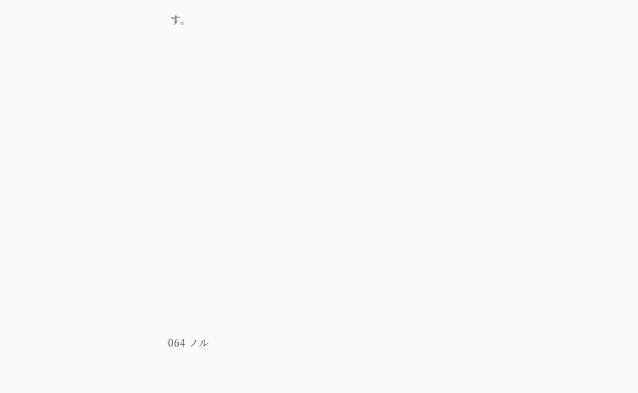す。


















064 ノル